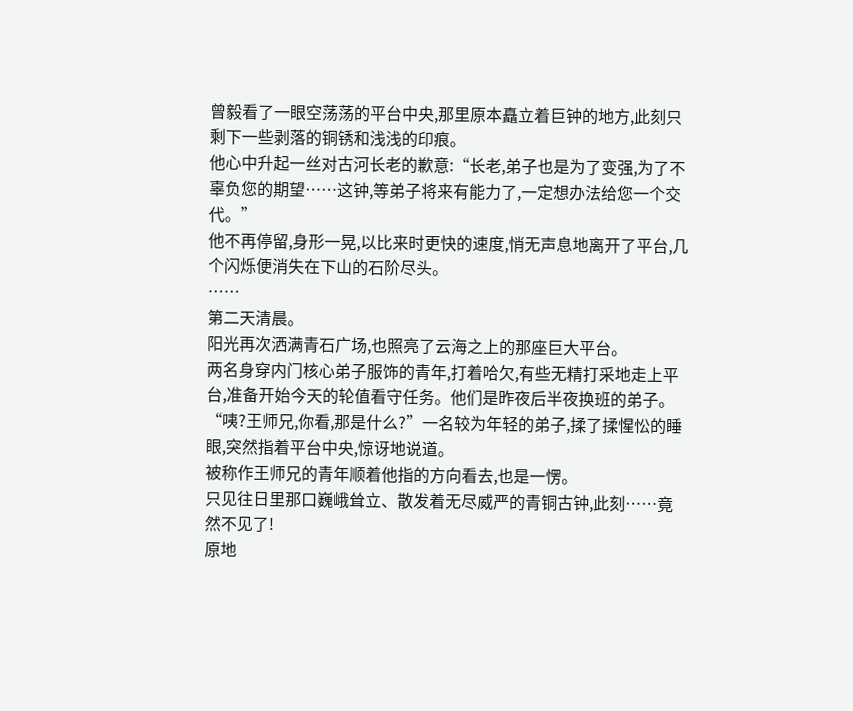曾毅看了一眼空荡荡的平台中央,那里原本矗立着巨钟的地方,此刻只剩下一些剥落的铜锈和浅浅的印痕。
他心中升起一丝对古河长老的歉意:“长老,弟子也是为了变强,为了不辜负您的期望……这钟,等弟子将来有能力了,一定想办法给您一个交代。”
他不再停留,身形一晃,以比来时更快的速度,悄无声息地离开了平台,几个闪烁便消失在下山的石阶尽头。
……
第二天清晨。
阳光再次洒满青石广场,也照亮了云海之上的那座巨大平台。
两名身穿内门核心弟子服饰的青年,打着哈欠,有些无精打采地走上平台,准备开始今天的轮值看守任务。他们是昨夜后半夜换班的弟子。
“咦?王师兄,你看,那是什么?”一名较为年轻的弟子,揉了揉惺忪的睡眼,突然指着平台中央,惊讶地说道。
被称作王师兄的青年顺着他指的方向看去,也是一愣。
只见往日里那口巍峨耸立、散发着无尽威严的青铜古钟,此刻……竟然不见了!
原地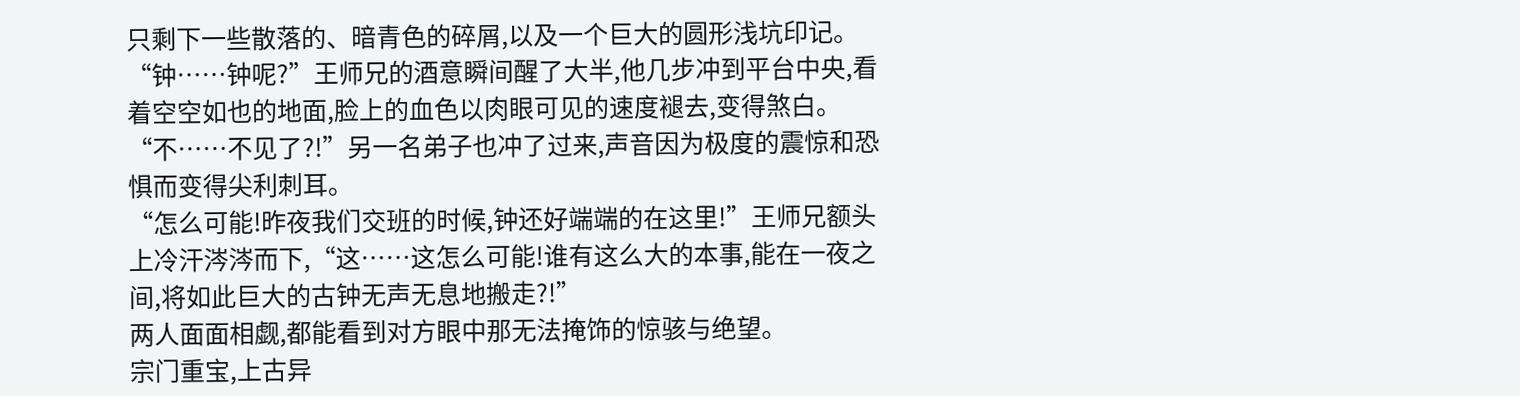只剩下一些散落的、暗青色的碎屑,以及一个巨大的圆形浅坑印记。
“钟……钟呢?”王师兄的酒意瞬间醒了大半,他几步冲到平台中央,看着空空如也的地面,脸上的血色以肉眼可见的速度褪去,变得煞白。
“不……不见了?!”另一名弟子也冲了过来,声音因为极度的震惊和恐惧而变得尖利刺耳。
“怎么可能!昨夜我们交班的时候,钟还好端端的在这里!”王师兄额头上冷汗涔涔而下,“这……这怎么可能!谁有这么大的本事,能在一夜之间,将如此巨大的古钟无声无息地搬走?!”
两人面面相觑,都能看到对方眼中那无法掩饰的惊骇与绝望。
宗门重宝,上古异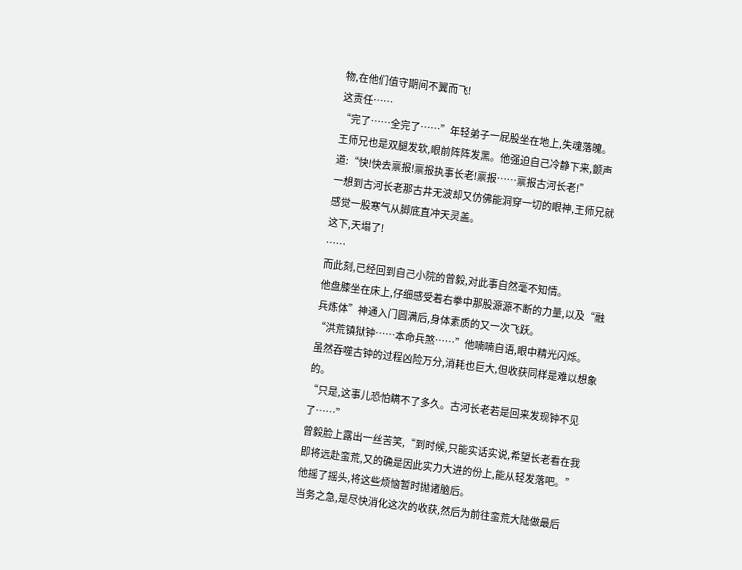物,在他们值守期间不翼而飞!
这责任……
“完了……全完了……”年轻弟子一屁股坐在地上,失魂落魄。
王师兄也是双腿发软,眼前阵阵发黑。他强迫自己冷静下来,颤声道:“快!快去禀报!禀报执事长老!禀报……禀报古河长老!”
一想到古河长老那古井无波却又仿佛能洞穿一切的眼神,王师兄就感觉一股寒气从脚底直冲天灵盖。
这下,天塌了!
……
而此刻,已经回到自己小院的曾毅,对此事自然毫不知情。
他盘膝坐在床上,仔细感受着右拳中那股源源不断的力量,以及“融兵炼体”神通入门圆满后,身体素质的又一次飞跃。
“洪荒镇狱钟……本命兵煞……”他喃喃自语,眼中精光闪烁。
虽然吞噬古钟的过程凶险万分,消耗也巨大,但收获同样是难以想象的。
“只是,这事儿恐怕瞒不了多久。古河长老若是回来发现钟不见了……”
曾毅脸上露出一丝苦笑,“到时候,只能实话实说,希望长老看在我即将远赴蛮荒,又的确是因此实力大进的份上,能从轻发落吧。”
他摇了摇头,将这些烦恼暂时抛诸脑后。
当务之急,是尽快消化这次的收获,然后为前往蛮荒大陆做最后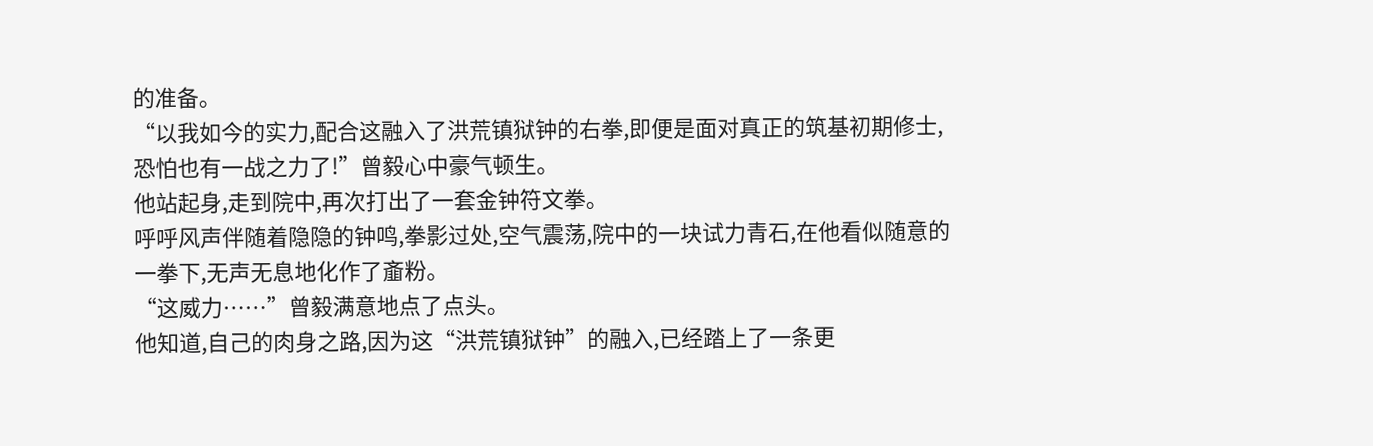的准备。
“以我如今的实力,配合这融入了洪荒镇狱钟的右拳,即便是面对真正的筑基初期修士,恐怕也有一战之力了!”曾毅心中豪气顿生。
他站起身,走到院中,再次打出了一套金钟符文拳。
呼呼风声伴随着隐隐的钟鸣,拳影过处,空气震荡,院中的一块试力青石,在他看似随意的一拳下,无声无息地化作了齑粉。
“这威力……”曾毅满意地点了点头。
他知道,自己的肉身之路,因为这“洪荒镇狱钟”的融入,已经踏上了一条更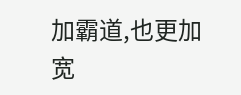加霸道,也更加宽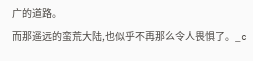广的道路。
而那遥远的蛮荒大陆,也似乎不再那么令人畏惧了。_c